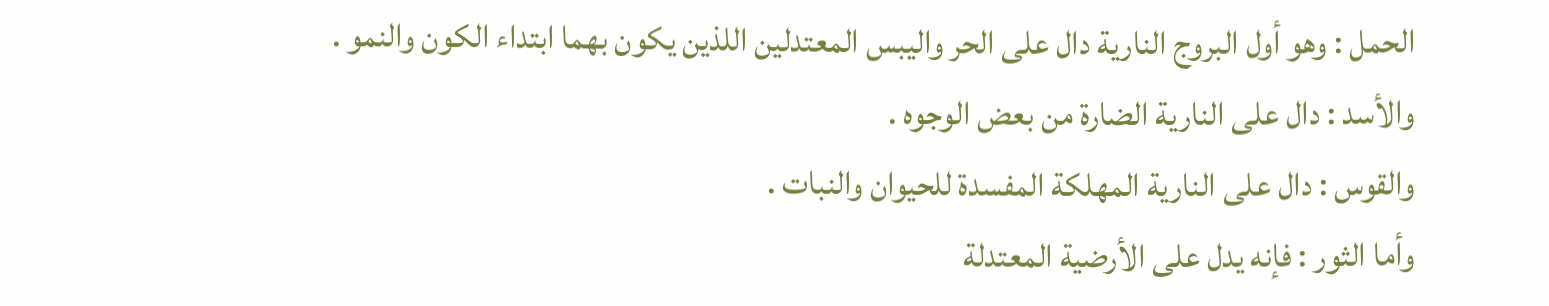الحمل : وهو أول البروج النارية دال على الحر واليبس المعتدلين اللذين يكون بهما ابتداء الكون والنمو .
والأسد : دال على النارية الضارة من بعض الوجوه .
والقوس : دال على النارية المهلكة المفسدة للحيوان والنبات .
وأما الثور : فإنه يدل على الأرضية المعتدلة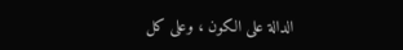الدالة على الكون ، وعلى كل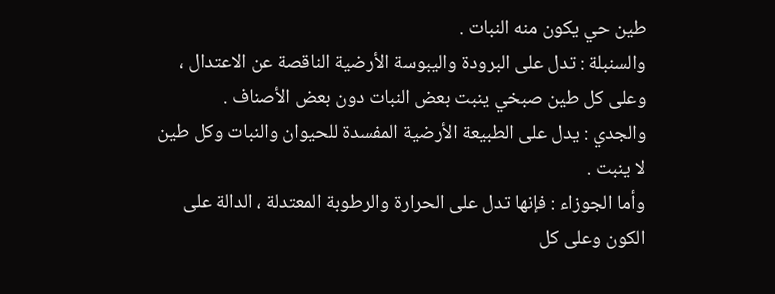طين حي يكون منه النبات .
والسنبلة : تدل على البرودة واليبوسة الأرضية الناقصة عن الاعتدال ، وعلى كل طين صبخي ينبت بعض النبات دون بعض الأصناف .
والجدي : يدل على الطبيعة الأرضية المفسدة للحيوان والنبات وكل طين لا ينبت .
وأما الجوزاء : فإنها تدل على الحرارة والرطوبة المعتدلة ، الدالة على الكون وعلى كل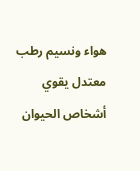هواء ونسيم رطب معتدل يقوي أشخاص الحيوان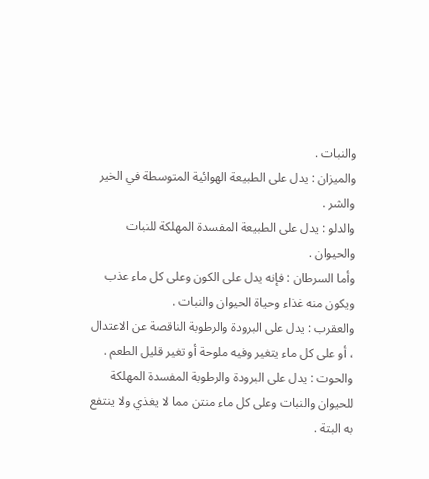والنبات .
والميزان : يدل على الطبيعة الهوائية المتوسطة في الخير والشر .
والدلو : يدل على الطبيعة المفسدة المهلكة للنبات والحيوان .
وأما السرطان : فإنه يدل على الكون وعلى كل ماء عذب ويكون منه غذاء وحياة الحيوان والنبات .
والعقرب : يدل على البرودة والرطوبة الناقصة عن الاعتدال ، أو على كل ماء يتغير وفيه ملوحة أو تغير قليل الطعم .
والحوت : يدل على البرودة والرطوبة المفسدة المهلكة للحيوان والنبات وعلى كل ماء منتن مما لا يغذي ولا ينتفع به البتة .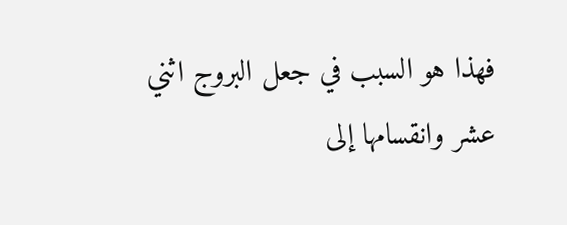فهذا هو السبب في جعل البروج اثني عشر وانقسامها إلى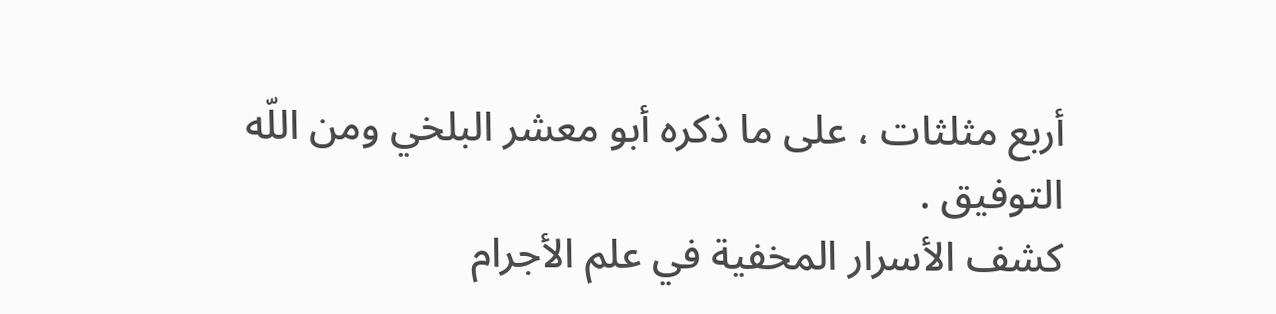أربع مثلثات ، على ما ذكره أبو معشر البلخي ومن اللّه التوفيق .
كشف الأسرار المخفية في علم الأجرام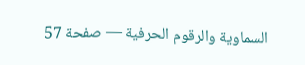السماوية والرقوم الحرفية — صفحة 57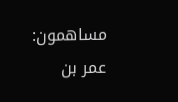مساهمون: عمر بن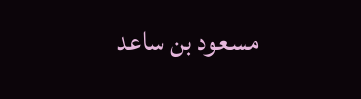مسعود بن ساعد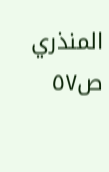المنذري
ص٥٧